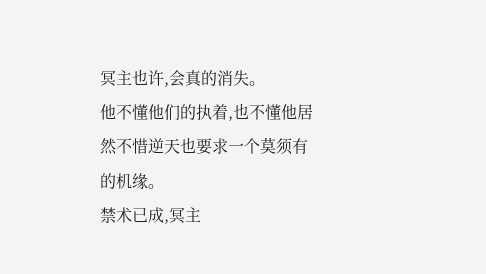冥主也许,会真的消失。
他不懂他们的执着,也不懂他居然不惜逆天也要求一个莫须有的机缘。
禁术已成,冥主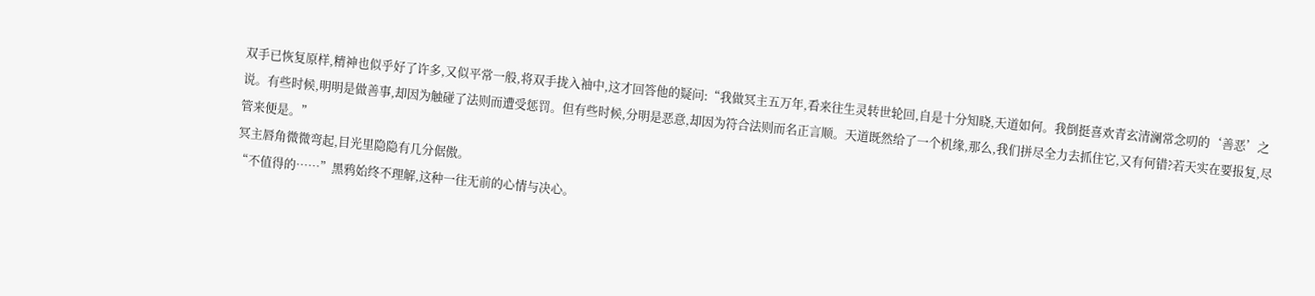双手已恢复原样,精神也似乎好了许多,又似平常一般,将双手拢入袖中,这才回答他的疑问:“我做冥主五万年,看来往生灵转世轮回,自是十分知晓,天道如何。我倒挺喜欢青玄清澜常念叨的‘善恶’之说。有些时候,明明是做善事,却因为触碰了法则而遭受惩罚。但有些时候,分明是恶意,却因为符合法则而名正言顺。天道既然给了一个机缘,那么,我们拼尽全力去抓住它,又有何错?若天实在要报复,尽管来便是。”
冥主唇角微微弯起,目光里隐隐有几分倨傲。
“不值得的……”黑鸦始终不理解,这种一往无前的心情与决心。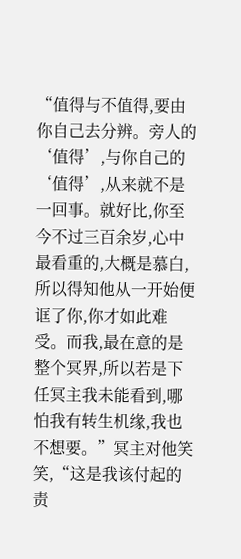“值得与不值得,要由你自己去分辨。旁人的‘值得’,与你自己的‘值得’,从来就不是一回事。就好比,你至今不过三百余岁,心中最看重的,大概是慕白,所以得知他从一开始便诓了你,你才如此难受。而我,最在意的是整个冥界,所以若是下任冥主我未能看到,哪怕我有转生机缘,我也不想要。”冥主对他笑笑,“这是我该付起的责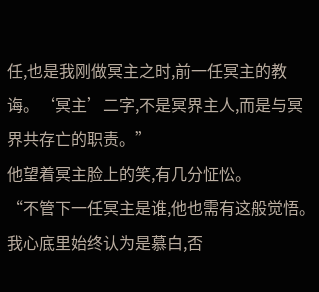任,也是我刚做冥主之时,前一任冥主的教诲。‘冥主’二字,不是冥界主人,而是与冥界共存亡的职责。”
他望着冥主脸上的笑,有几分怔忪。
“不管下一任冥主是谁,他也需有这般觉悟。我心底里始终认为是慕白,否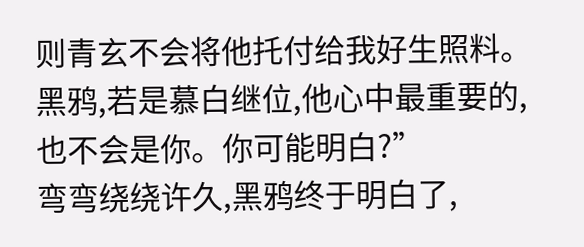则青玄不会将他托付给我好生照料。黑鸦,若是慕白继位,他心中最重要的,也不会是你。你可能明白?”
弯弯绕绕许久,黑鸦终于明白了,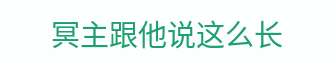冥主跟他说这么长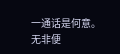一通话是何意。
无非便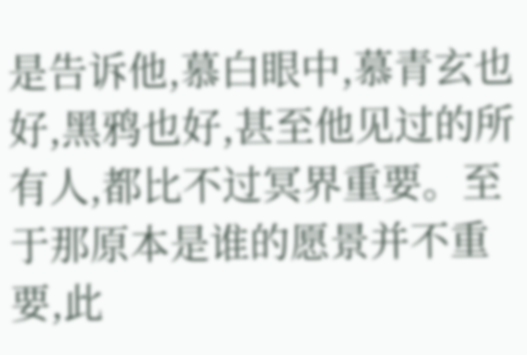是告诉他,慕白眼中,慕青玄也好,黑鸦也好,甚至他见过的所有人,都比不过冥界重要。至于那原本是谁的愿景并不重要,此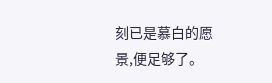刻已是慕白的愿景,便足够了。